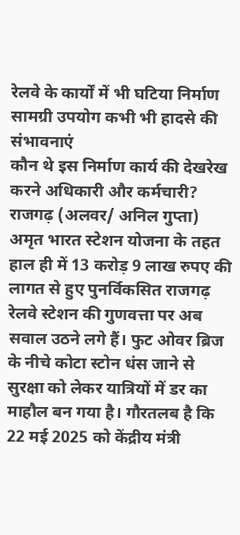रेलवे के कार्यों में भी घटिया निर्माण सामग्री उपयोग कभी भी हादसे की संभावनाएं
कौन थे इस निर्माण कार्य की देखरेख करने अधिकारी और कर्मचारी?
राजगढ़ (अलवर/ अनिल गुप्ता) अमृत भारत स्टेशन योजना के तहत हाल ही में 13 करोड़ 9 लाख रुपए की लागत से हुए पुनर्विकसित राजगढ़ रेलवे स्टेशन की गुणवत्ता पर अब सवाल उठने लगे हैं। फुट ओवर ब्रिज के नीचे कोटा स्टोन धंस जाने से सुरक्षा को लेकर यात्रियों में डर का माहौल बन गया है। गौरतलब है कि 22 मई 2025 को केंद्रीय मंत्री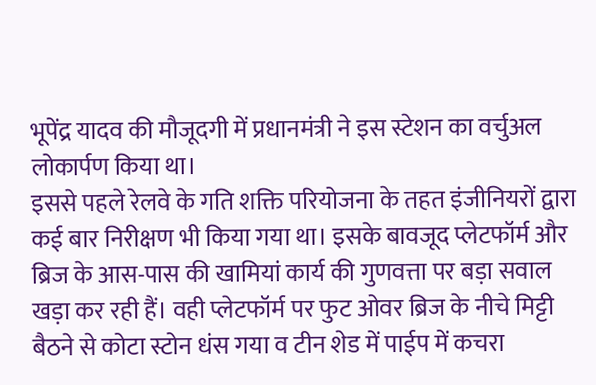भूपेंद्र यादव की मौजूदगी में प्रधानमंत्री ने इस स्टेशन का वर्चुअल लोकार्पण किया था।
इससे पहले रेलवे के गति शक्ति परियोजना के तहत इंजीनियरों द्वारा कई बार निरीक्षण भी किया गया था। इसके बावजूद प्लेटफॉर्म और ब्रिज के आस-पास की खामियां कार्य की गुणवत्ता पर बड़ा सवाल खड़ा कर रही हैं। वही प्लेटफॉर्म पर फुट ओवर ब्रिज के नीचे मिट्टी बैठने से कोटा स्टोन धंस गया व टीन शेड में पाईप में कचरा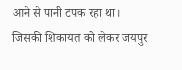आने से पानी टपक रहा था।
जिसकी शिकायत को लेकर जयपुर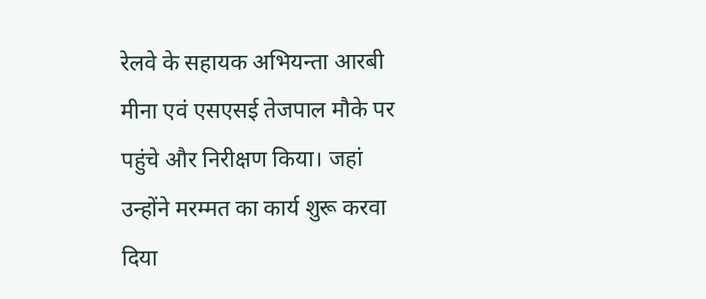रेलवे के सहायक अभियन्ता आरबी मीना एवं एसएसई तेजपाल मौके पर पहुंचे और निरीक्षण किया। जहां उन्होंने मरम्मत का कार्य शुरू करवा दिया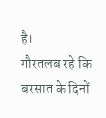है।
गौरतलब रहे कि बरसात के दिनों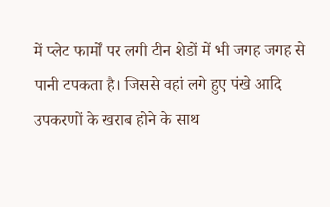में प्लेट फार्मों पर लगी टीन शेडों में भी जगह जगह से पानी टपकता है। जिससे वहां लगे हुए पंखे आदि उपकरणों के खराब होने के साथ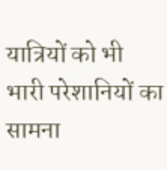यात्रियों को भी भारी परेशानियों का सामना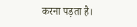करना पड़ता है।